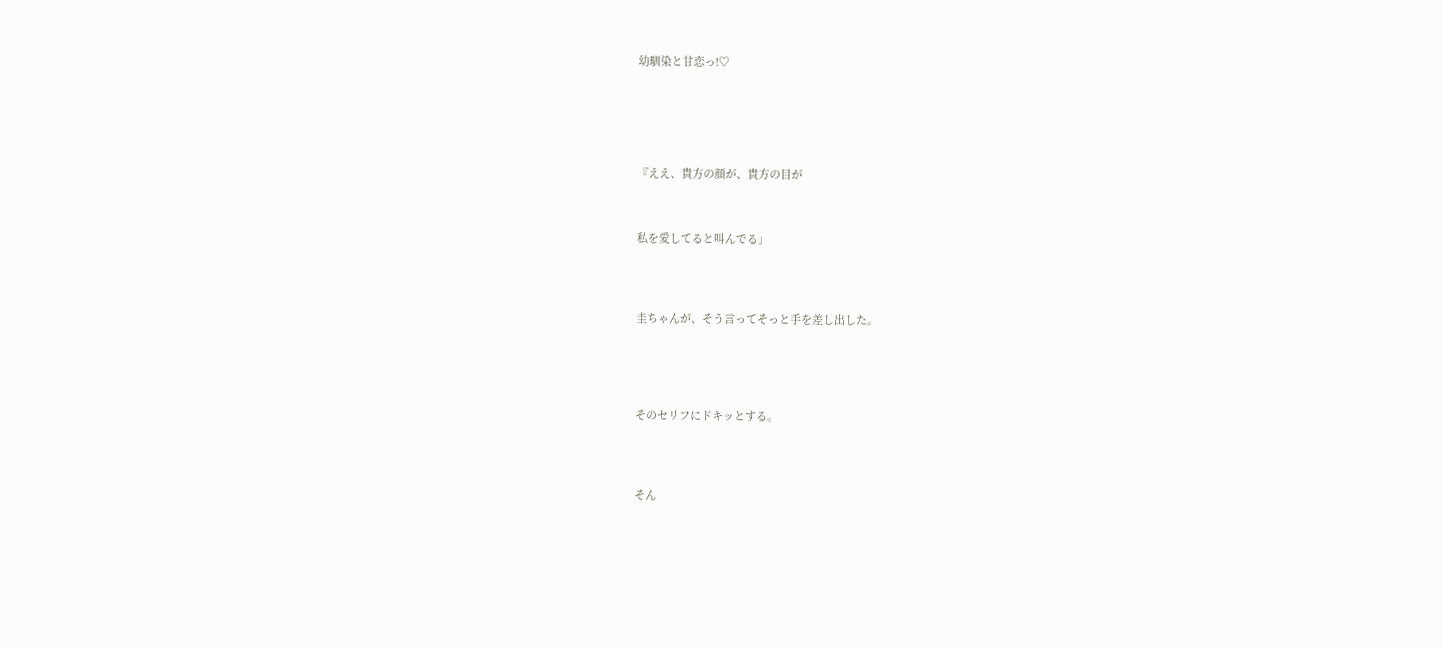幼馴染と甘恋っ!♡






『ええ、貴方の顔が、貴方の目が



私を愛してると叫んでる」




圭ちゃんが、そう言ってそっと手を差し出した。





そのセリフにドキッとする。




そん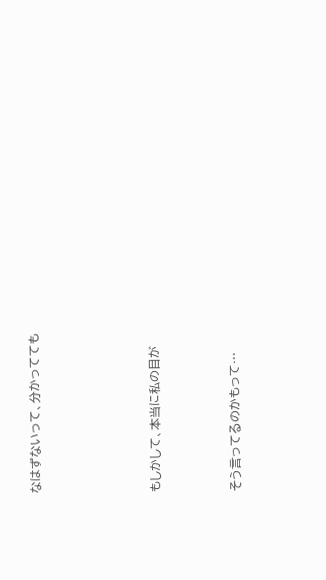なはずないって、分かってても





もしかして、本当に私の目が



そう言ってるのかもって…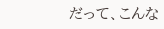だって、こんな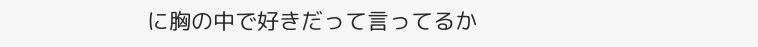に胸の中で好きだって言ってるか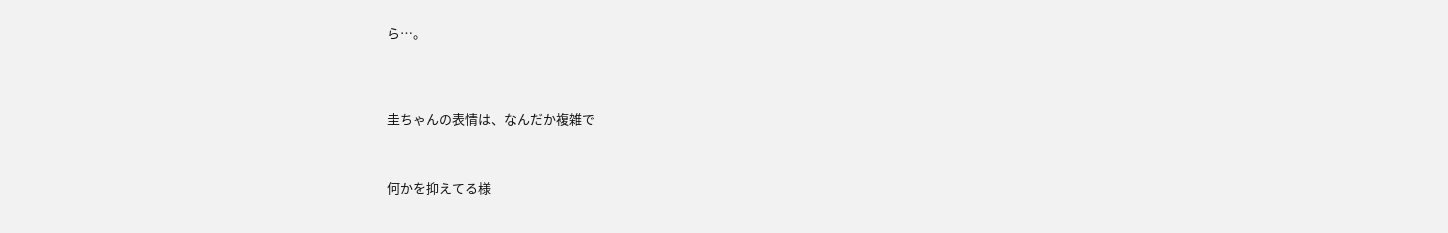ら…。




圭ちゃんの表情は、なんだか複雑で



何かを抑えてる様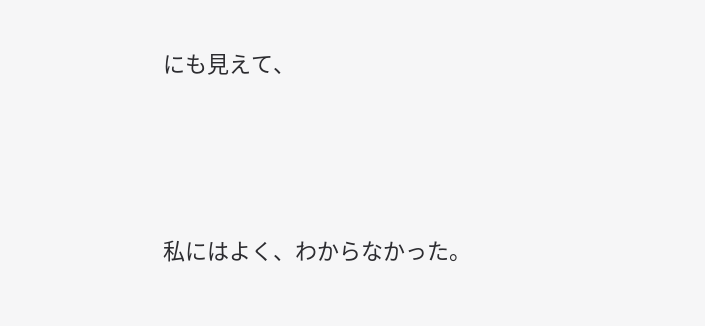にも見えて、




私にはよく、わからなかった。